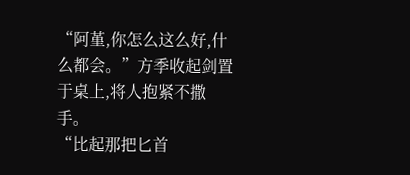“阿堇,你怎么这么好,什么都会。”方季收起剑置于桌上,将人抱紧不撒手。
“比起那把匕首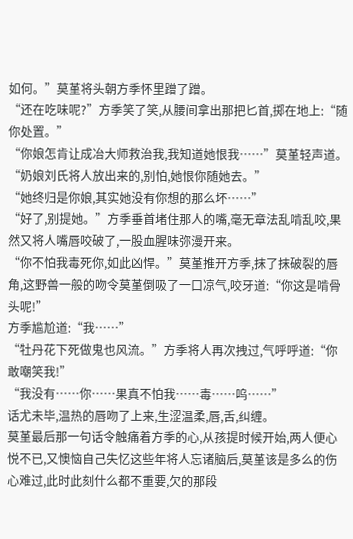如何。”莫堇将头朝方季怀里蹭了蹭。
“还在吃味呢?”方季笑了笑,从腰间拿出那把匕首,掷在地上:“随你处置。”
“你娘怎肯让成冶大师救治我,我知道她恨我……”莫堇轻声道。
“奶娘刘氏将人放出来的,别怕,她恨你随她去。”
“她终归是你娘,其实她没有你想的那么坏……”
“好了,别提她。”方季垂首堵住那人的嘴,毫无章法乱啃乱咬,果然又将人嘴唇咬破了,一股血腥味弥漫开来。
“你不怕我毒死你,如此凶悍。”莫堇推开方季,抹了抹破裂的唇角,这野兽一般的吻令莫堇倒吸了一口凉气,咬牙道:“你这是啃骨头呢!”
方季尴尬道:“我……”
“牡丹花下死做鬼也风流。”方季将人再次拽过,气呼呼道:“你敢嘲笑我!”
“我没有……你……果真不怕我……毒……呜……”
话尤未毕,温热的唇吻了上来,生涩温柔,唇,舌,纠缠。
莫堇最后那一句话令触痛着方季的心,从孩提时候开始,两人便心悦不已,又懊恼自己失忆这些年将人忘诸脑后,莫堇该是多么的伤心难过,此时此刻什么都不重要,欠的那段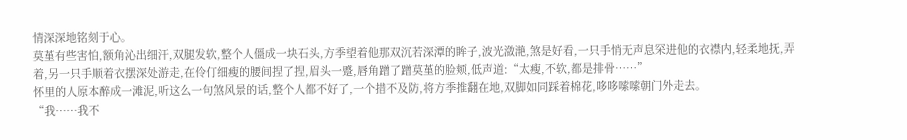情深深地铭刻于心。
莫堇有些害怕,额角沁出细汗,双腿发软,整个人僵成一块石头,方季望着他那双沉若深潭的眸子,波光潋滟,煞是好看,一只手悄无声息罙进他的衣襟内,轻柔地抚,弄着,另一只手顺着衣摆深处游走,在伶仃细瘦的腰间捏了捏,眉头一蹙,唇角蹭了蹭莫堇的脸颊,低声道:“太瘦,不软,都是排骨……”
怀里的人原本醉成一滩泥,听这么一句煞风景的话,整个人都不好了,一个措不及防,将方季推翻在地,双脚如同踩着棉花,哆哆嗦嗦朝门外走去。
“我……我不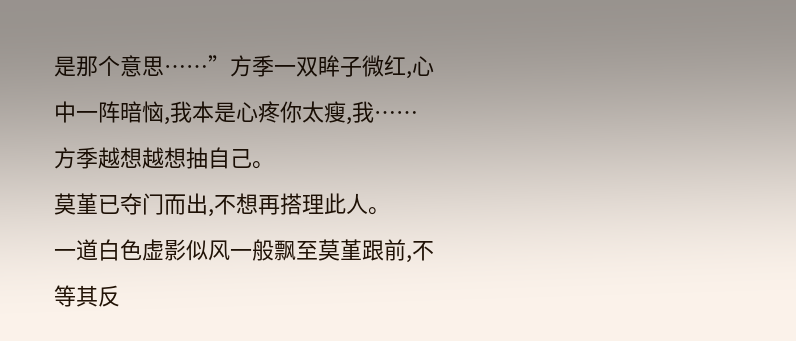是那个意思……”方季一双眸子微红,心中一阵暗恼,我本是心疼你太瘦,我……方季越想越想抽自己。
莫堇已夺门而出,不想再搭理此人。
一道白色虚影似风一般飘至莫堇跟前,不等其反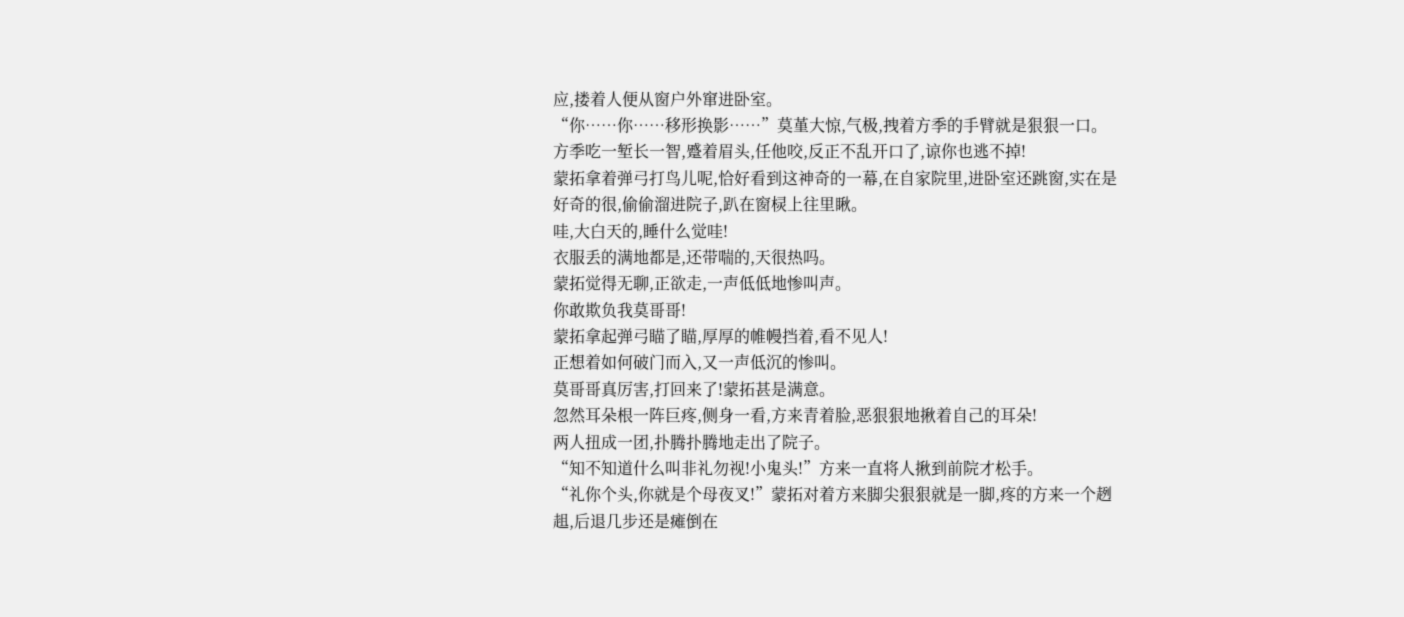应,搂着人便从窗户外窜进卧室。
“你……你……移形换影……”莫堇大惊,气极,拽着方季的手臂就是狠狠一口。
方季吃一堑长一智,蹙着眉头,任他咬,反正不乱开口了,谅你也逃不掉!
蒙拓拿着弹弓打鸟儿呢,恰好看到这神奇的一幕,在自家院里,进卧室还跳窗,实在是好奇的很,偷偷溜进院子,趴在窗棂上往里瞅。
哇,大白天的,睡什么觉哇!
衣服丢的满地都是,还带喘的,天很热吗。
蒙拓觉得无聊,正欲走,一声低低地惨叫声。
你敢欺负我莫哥哥!
蒙拓拿起弹弓瞄了瞄,厚厚的帷幔挡着,看不见人!
正想着如何破门而入,又一声低沉的惨叫。
莫哥哥真厉害,打回来了!蒙拓甚是满意。
忽然耳朵根一阵巨疼,侧身一看,方来青着脸,恶狠狠地揪着自己的耳朵!
两人扭成一团,扑腾扑腾地走出了院子。
“知不知道什么叫非礼勿视!小鬼头!”方来一直将人揪到前院才松手。
“礼你个头,你就是个母夜叉!”蒙拓对着方来脚尖狠狠就是一脚,疼的方来一个趔趄,后退几步还是瘫倒在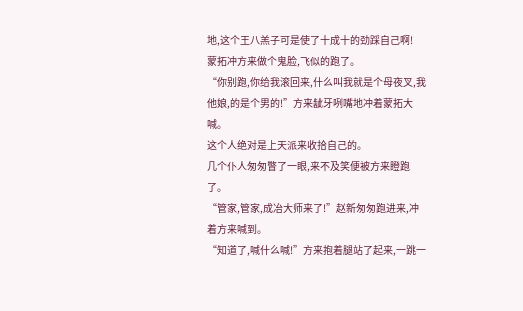地,这个王八羔子可是使了十成十的劲踩自己啊!
蒙拓冲方来做个鬼脸,飞似的跑了。
“你别跑,你给我滚回来,什么叫我就是个母夜叉,我他娘,的是个男的!”方来龇牙咧嘴地冲着蒙拓大喊。
这个人绝对是上天派来收拾自己的。
几个仆人匆匆瞥了一眼,来不及笑便被方来瞪跑了。
“管家,管家,成冶大师来了!”赵新匆匆跑进来,冲着方来喊到。
“知道了,喊什么喊!”方来抱着腿站了起来,一跳一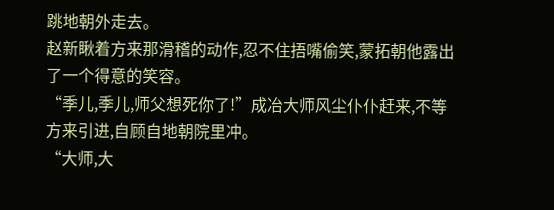跳地朝外走去。
赵新瞅着方来那滑稽的动作,忍不住捂嘴偷笑,蒙拓朝他露出了一个得意的笑容。
“季儿,季儿,师父想死你了!”成冶大师风尘仆仆赶来,不等方来引进,自顾自地朝院里冲。
“大师,大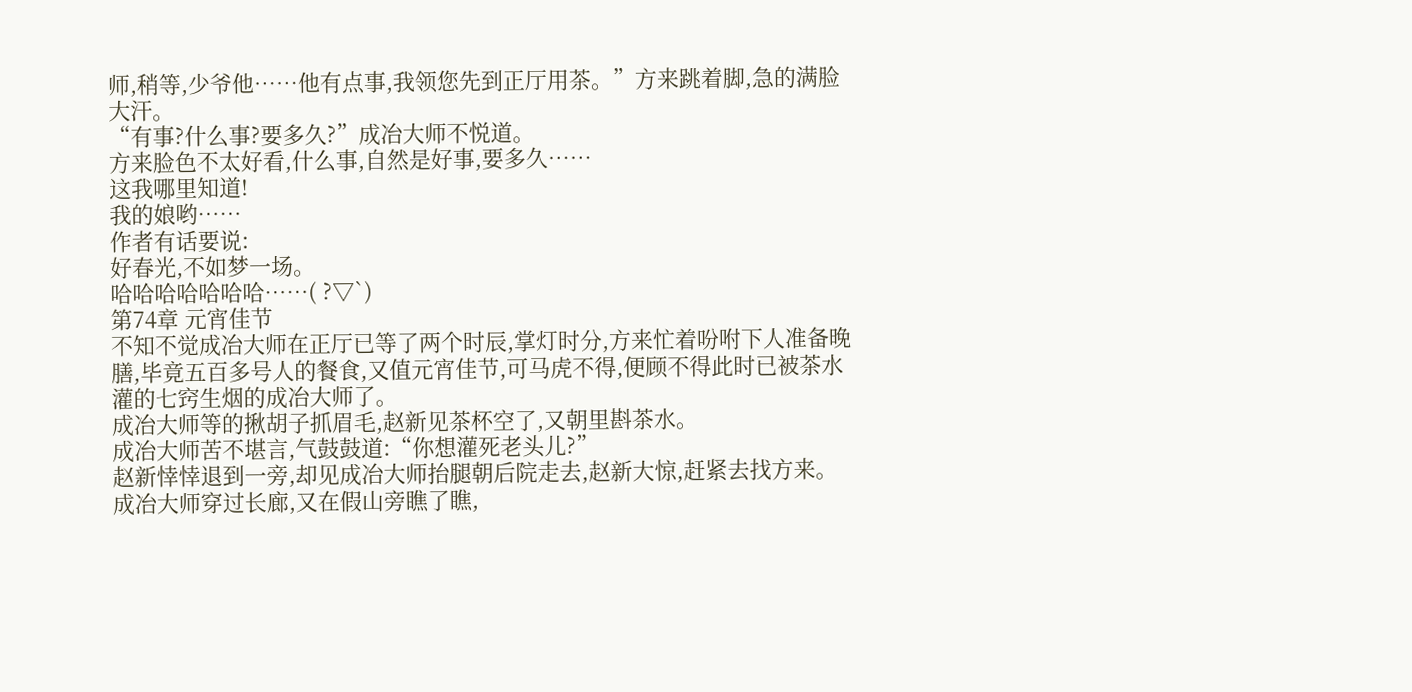师,稍等,少爷他……他有点事,我领您先到正厅用茶。”方来跳着脚,急的满脸大汗。
“有事?什么事?要多久?”成冶大师不悦道。
方来脸色不太好看,什么事,自然是好事,要多久……
这我哪里知道!
我的娘哟……
作者有话要说:
好春光,不如梦一场。
哈哈哈哈哈哈哈……( ?▽`)
第74章 元宵佳节
不知不觉成冶大师在正厅已等了两个时辰,掌灯时分,方来忙着吩咐下人准备晚膳,毕竟五百多号人的餐食,又值元宵佳节,可马虎不得,便顾不得此时已被茶水灌的七窍生烟的成冶大师了。
成冶大师等的揪胡子抓眉毛,赵新见茶杯空了,又朝里斟茶水。
成冶大师苦不堪言,气鼓鼓道:“你想灌死老头儿?”
赵新悻悻退到一旁,却见成冶大师抬腿朝后院走去,赵新大惊,赶紧去找方来。
成冶大师穿过长廊,又在假山旁瞧了瞧,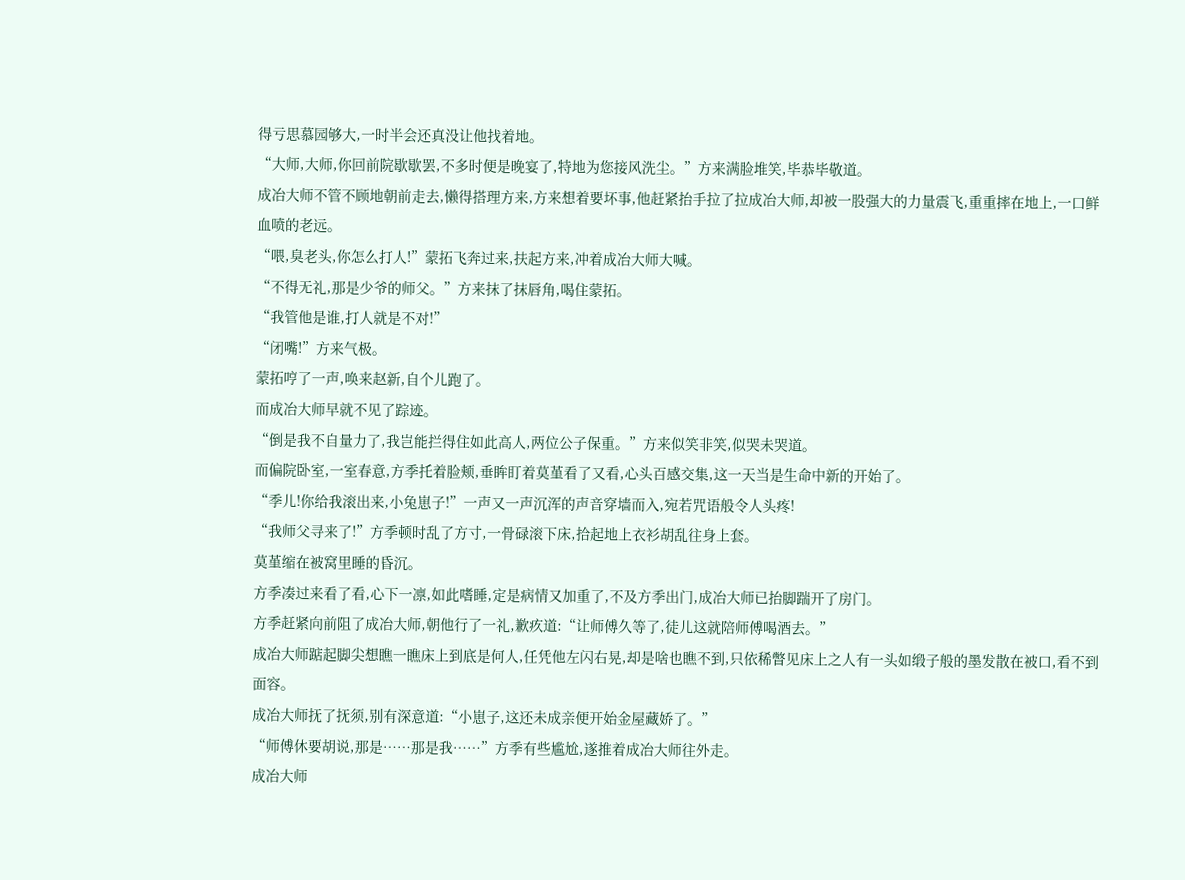得亏思慕园够大,一时半会还真没让他找着地。
“大师,大师,你回前院歇歇罢,不多时便是晚宴了,特地为您接风洗尘。”方来满脸堆笑,毕恭毕敬道。
成冶大师不管不顾地朝前走去,懒得搭理方来,方来想着要坏事,他赶紧抬手拉了拉成冶大师,却被一股强大的力量震飞,重重摔在地上,一口鲜血喷的老远。
“喂,臭老头,你怎么打人!”蒙拓飞奔过来,扶起方来,冲着成冶大师大喊。
“不得无礼,那是少爷的师父。”方来抹了抹唇角,喝住蒙拓。
“我管他是谁,打人就是不对!”
“闭嘴!”方来气极。
蒙拓哼了一声,唤来赵新,自个儿跑了。
而成冶大师早就不见了踪迹。
“倒是我不自量力了,我岂能拦得住如此高人,两位公子保重。”方来似笑非笑,似哭未哭道。
而偏院卧室,一室春意,方季托着脸颊,垂眸盯着莫堇看了又看,心头百感交集,这一天当是生命中新的开始了。
“季儿!你给我滚出来,小兔崽子!”一声又一声沉浑的声音穿墙而入,宛若咒语般令人头疼!
“我师父寻来了!”方季顿时乱了方寸,一骨碌滚下床,拾起地上衣衫胡乱往身上套。
莫堇缩在被窝里睡的昏沉。
方季凑过来看了看,心下一凛,如此嗜睡,定是病情又加重了,不及方季出门,成冶大师已抬脚踹开了房门。
方季赶紧向前阻了成冶大师,朝他行了一礼,歉疚道:“让师傅久等了,徒儿这就陪师傅喝酒去。”
成冶大师踮起脚尖想瞧一瞧床上到底是何人,任凭他左闪右晃,却是啥也瞧不到,只依稀瞥见床上之人有一头如缎子般的墨发散在被口,看不到面容。
成冶大师抚了抚须,别有深意道:“小崽子,这还未成亲便开始金屋藏娇了。”
“师傅休要胡说,那是……那是我……”方季有些尴尬,遂推着成冶大师往外走。
成冶大师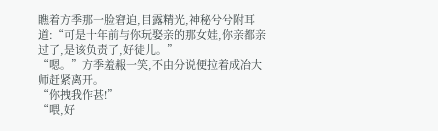瞧着方季那一脸窘迫,目露精光,神秘兮兮附耳道:“可是十年前与你玩娶亲的那女娃,你亲都亲过了,是该负责了,好徒儿。”
“嗯。”方季羞赧一笑,不由分说便拉着成冶大师赶紧离开。
“你拽我作甚!”
“喂,好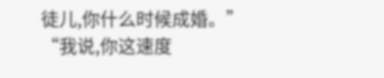徒儿,你什么时候成婚。”
“我说,你这速度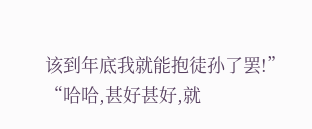该到年底我就能抱徒孙了罢!”
“哈哈,甚好甚好,就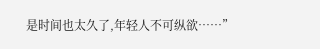是时间也太久了,年轻人不可纵欲……”